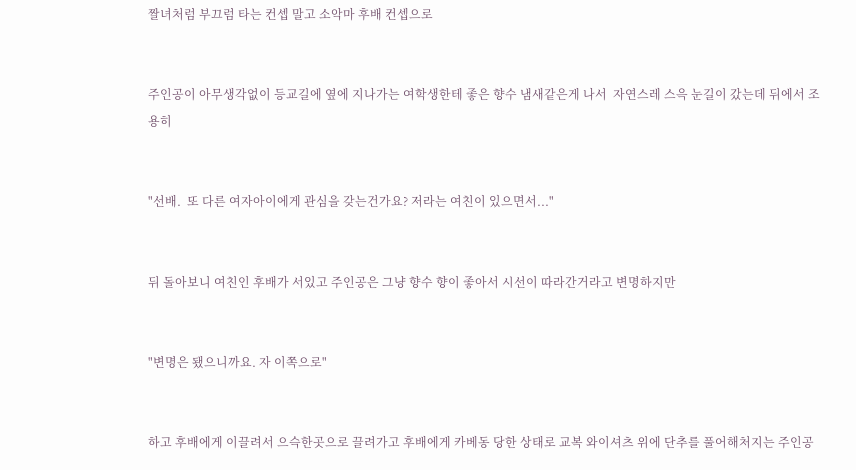짤녀처럼 부끄럼 타는 컨셉 말고 소악마 후배 컨셉으로


주인공이 아무생각없이 등교길에 옆에 지나가는 여학생한테 좋은 향수 냄새같은게 나서  자연스레 스윽 눈길이 갔는데 뒤에서 조용히


"선배.  또 다른 여자아이에게 관심을 갖는건가요? 저라는 여친이 있으면서..."


뒤 돌아보니 여친인 후배가 서있고 주인공은 그냥 향수 향이 좋아서 시선이 따라간거라고 변명하지만


"변명은 됐으니까요. 자 이쪽으로"


하고 후배에게 이끌려서 으슥한곳으로 끌려가고 후배에게 카베동 당한 상태로 교복 와이셔츠 위에 단추를 풀어해처지는 주인공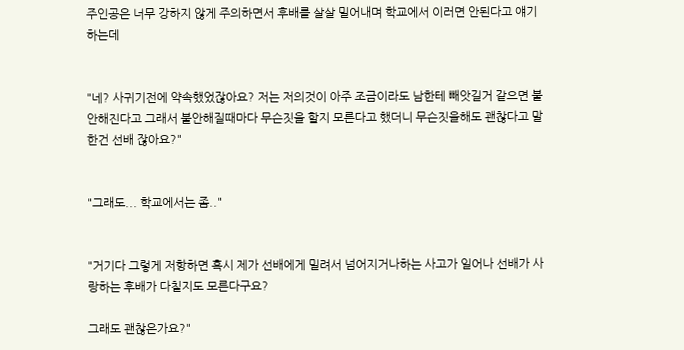주인공은 너무 강하지 않게 주의하면서 후배를 살살 밀어내며 학교에서 이러면 안된다고 얘기하는데


"네? 사귀기전에 약속했었잖아요? 저는 저의것이 아주 조금이라도 남한테 빼앗길거 같으면 불안해진다고 그래서 불안해질때마다 무슨짓을 할지 모른다고 했더니 무슨짓을해도 괜찮다고 말한건 선배 잖아요?"


"그래도... 학교에서는 좀.."


"거기다 그렇게 저항하면 혹시 제가 선배에게 밀려서 넘어지거나하는 사고가 일어나 선배가 사랑하는 후배가 다칠지도 모른다구요?

그래도 괜찮은가요?"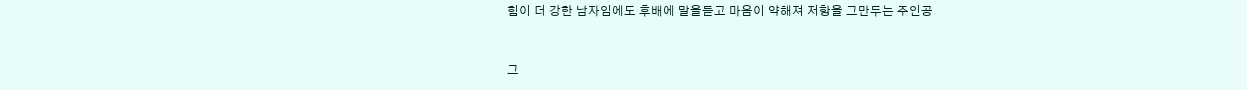힘이 더 강한 남자임에도 후배에 말을듣고 마음이 약해져 저항을 그만두는 주인공


그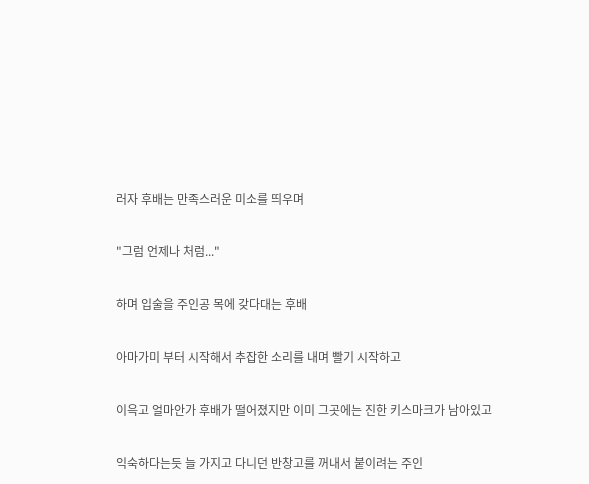러자 후배는 만족스러운 미소를 띄우며


"그럼 언제나 처럼..."


하며 입술을 주인공 목에 갖다대는 후배


아마가미 부터 시작해서 추잡한 소리를 내며 빨기 시작하고


이윽고 얼마안가 후배가 떨어졌지만 이미 그곳에는 진한 키스마크가 남아있고


익숙하다는듯 늘 가지고 다니던 반창고를 꺼내서 붙이려는 주인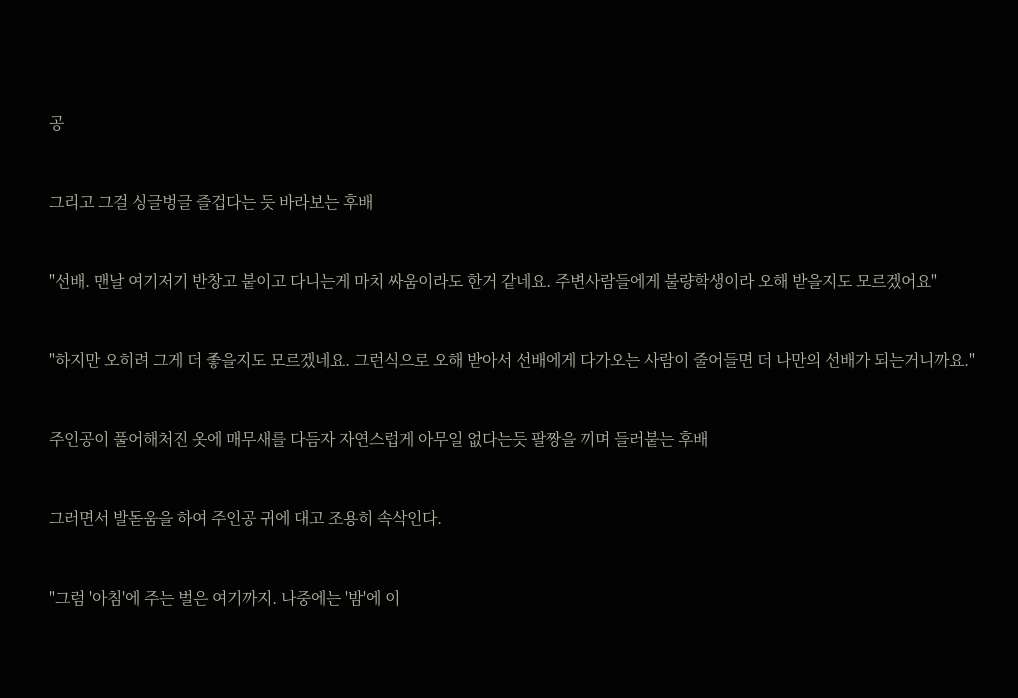공


그리고 그걸 싱글벙글 즐겁다는 듯 바라보는 후배


"선배. 맨날 여기저기 반창고 붙이고 다니는게 마치 싸움이라도 한거 같네요. 주변사람들에게 불량학생이라 오해 받을지도 모르겠어요"


"하지만 오히려 그게 더 좋을지도 모르겠네요. 그런식으로 오해 받아서 선배에게 다가오는 사람이 줄어들면 더 나만의 선배가 되는거니까요."


주인공이 풀어해처진 옷에 매무새를 다듬자 자연스럽게 아무일 없다는듯 팔짱을 끼며 들러붙는 후배


그러면서 발돋움을 하여 주인공 귀에 대고 조용히 속삭인다.


"그럼 '아침'에 주는 벌은 여기까지. 나중에는 '밤'에 이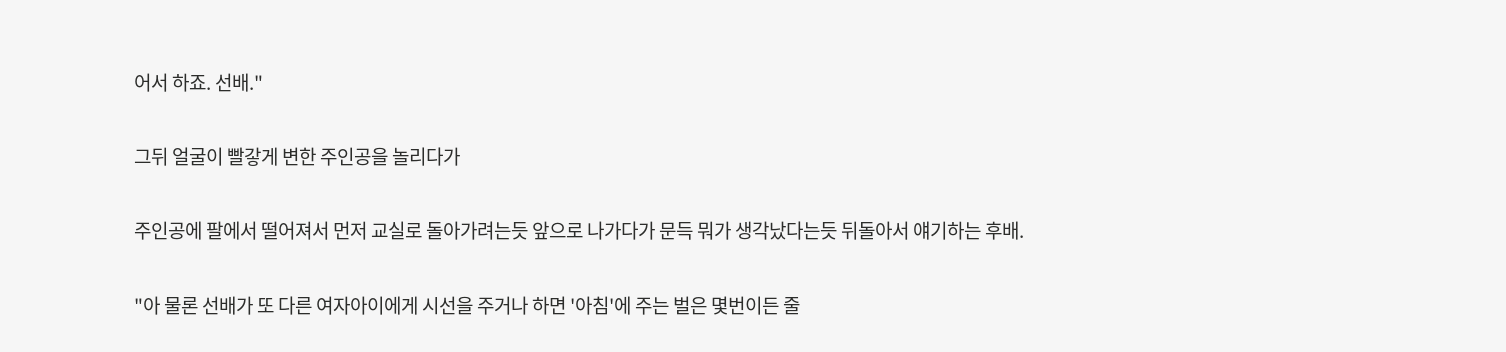어서 하죠. 선배."


그뒤 얼굴이 빨갛게 변한 주인공을 놀리다가


주인공에 팔에서 떨어져서 먼저 교실로 돌아가려는듯 앞으로 나가다가 문득 뭐가 생각났다는듯 뒤돌아서 얘기하는 후배.


"아 물론 선배가 또 다른 여자아이에게 시선을 주거나 하면 '아침'에 주는 벌은 몇번이든 줄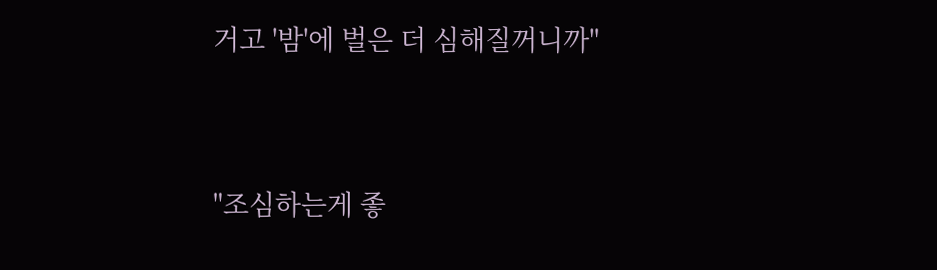거고 '밤'에 벌은 더 심해질꺼니까"


"조심하는게 좋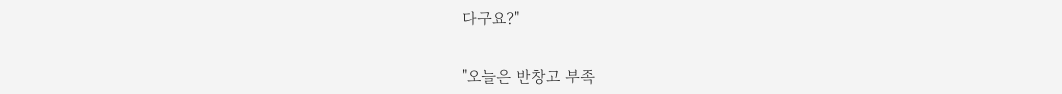다구요?"


"오늘은 반창고 부족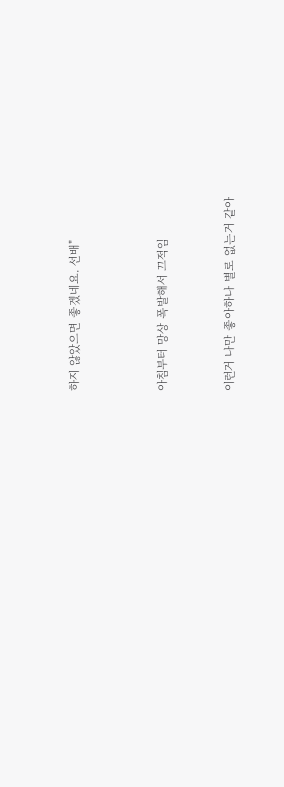하지 않았으면 좋겠네요. 선배"



아침부터 망상 폭발해서 끄적임


이런거 나만 좋아하나 별로 없는거 같아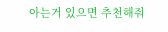아는거 있으면 추천해줘